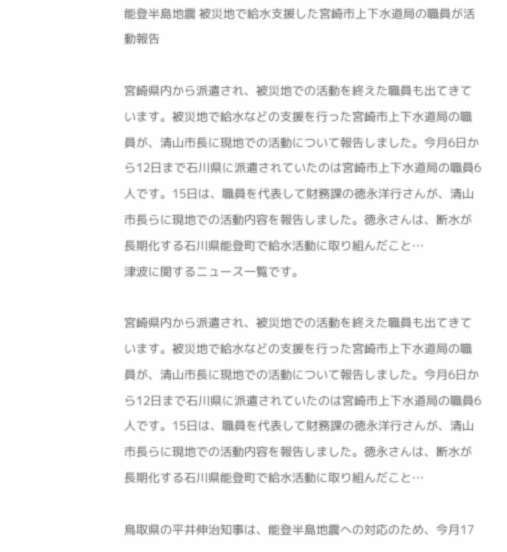能登半島地震 被災地で給水支援した宮崎市上下水道局の職員が活動報告

宮崎県内から派遣され、被災地での活動を終えた職員も出てきています。被災地で給水などの支援を行った宮崎市上下水道局の職員が、清山市長に現地での活動について報告しました。今月6日から12日まで石川県に派遣されていたのは宮崎市上下水道局の職員6人です。15日は、職員を代表して財務課の徳永洋行さんが、清山市長らに現地での活動内容を報告しました。徳永さんは、断水が長期化する石川県能登町で給水活動に取り組んだこと…
津波に関するニュース一覧です。

宮崎県内から派遣され、被災地での活動を終えた職員も出てきています。被災地で給水などの支援を行った宮崎市上下水道局の職員が、清山市長に現地での活動について報告しました。今月6日から12日まで石川県に派遣されていたのは宮崎市上下水道局の職員6人です。15日は、職員を代表して財務課の徳永洋行さんが、清山市長らに現地での活動内容を報告しました。徳永さんは、断水が長期化する石川県能登町で給水活動に取り組んだこと…

鳥取県の平井伸治知事は、能登半島地震への対応のため、今月17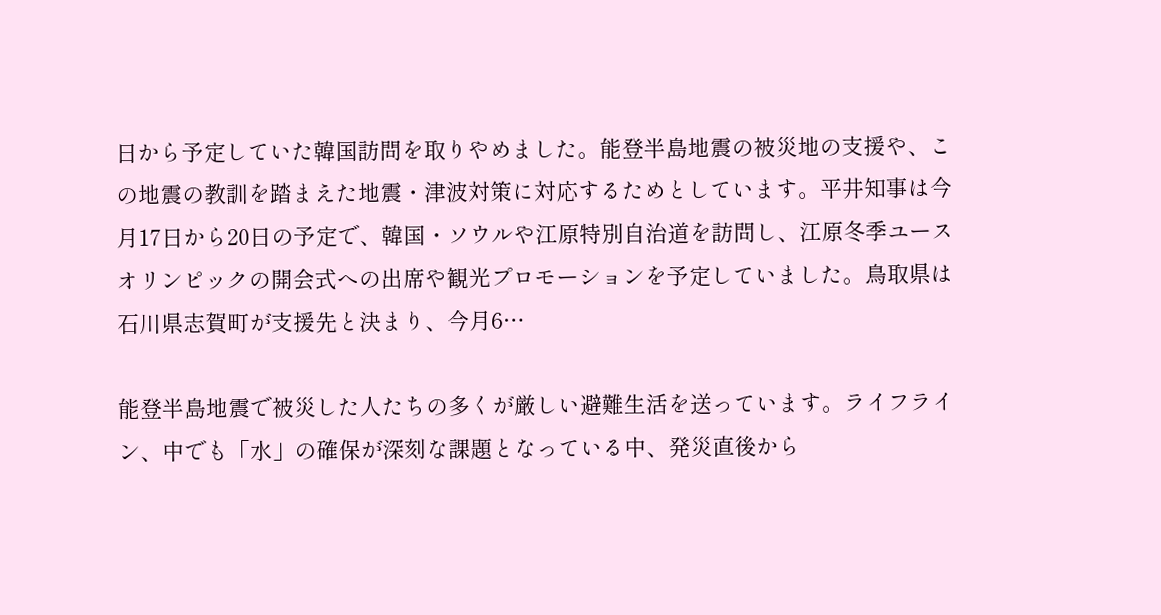日から予定していた韓国訪問を取りやめました。能登半島地震の被災地の支援や、この地震の教訓を踏まえた地震・津波対策に対応するためとしています。平井知事は今月17日から20日の予定で、韓国・ソウルや江原特別自治道を訪問し、江原冬季ユースオリンピックの開会式への出席や観光プロモーションを予定していました。鳥取県は石川県志賀町が支援先と決まり、今月6…

能登半島地震で被災した人たちの多くが厳しい避難生活を送っています。ライフライン、中でも「水」の確保が深刻な課題となっている中、発災直後から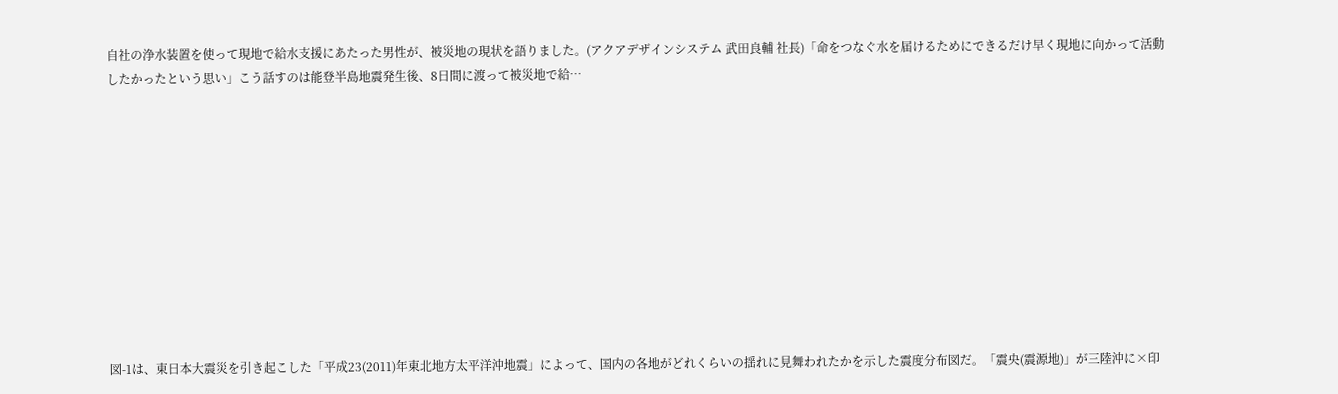自社の浄水装置を使って現地で給水支援にあたった男性が、被災地の現状を語りました。(アクアデザインシステム 武田良輔 社長)「命をつなぐ水を届けるためにできるだけ早く現地に向かって活動したかったという思い」こう話すのは能登半島地震発生後、8日間に渡って被災地で給…











図-1は、東日本大震災を引き起こした「平成23(2011)年東北地方太平洋沖地震」によって、国内の各地がどれくらいの揺れに見舞われたかを示した震度分布図だ。「震央(震源地)」が三陸沖に×印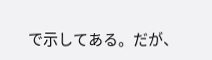で示してある。だが、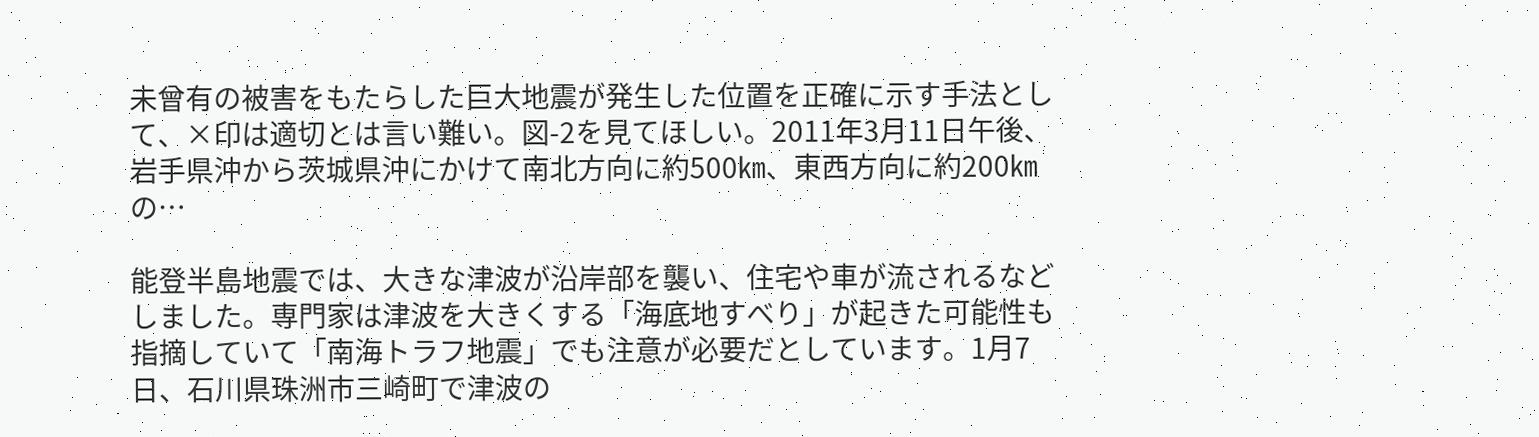未曾有の被害をもたらした巨大地震が発生した位置を正確に示す手法として、×印は適切とは言い難い。図-2を見てほしい。2011年3月11日午後、岩手県沖から茨城県沖にかけて南北方向に約500㎞、東西方向に約200㎞の…

能登半島地震では、大きな津波が沿岸部を襲い、住宅や車が流されるなどしました。専門家は津波を大きくする「海底地すべり」が起きた可能性も指摘していて「南海トラフ地震」でも注意が必要だとしています。1月7日、石川県珠洲市三崎町で津波の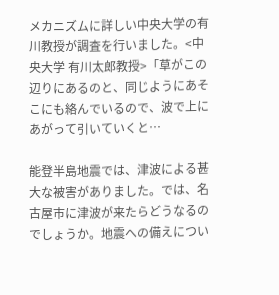メカニズムに詳しい中央大学の有川教授が調査を行いました。<中央大学 有川太郎教授>「草がこの辺りにあるのと、同じようにあそこにも絡んでいるので、波で上にあがって引いていくと…

能登半島地震では、津波による甚大な被害がありました。では、名古屋市に津波が来たらどうなるのでしょうか。地震への備えについ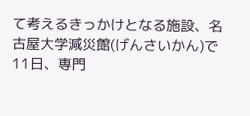て考えるきっかけとなる施設、名古屋大学減災館(げんさいかん)で11日、専門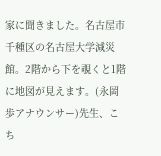家に聞きました。名古屋市千種区の名古屋大学減災館。2階から下を覗くと1階に地図が見えます。(永岡歩アナウンサー)先生、こち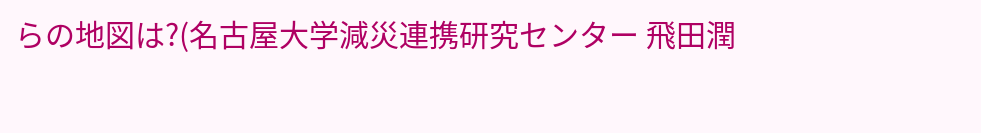らの地図は?(名古屋大学減災連携研究センター 飛田潤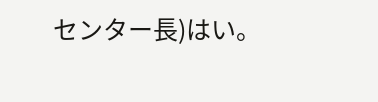センター長)はい。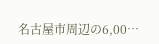名古屋市周辺の6,00…